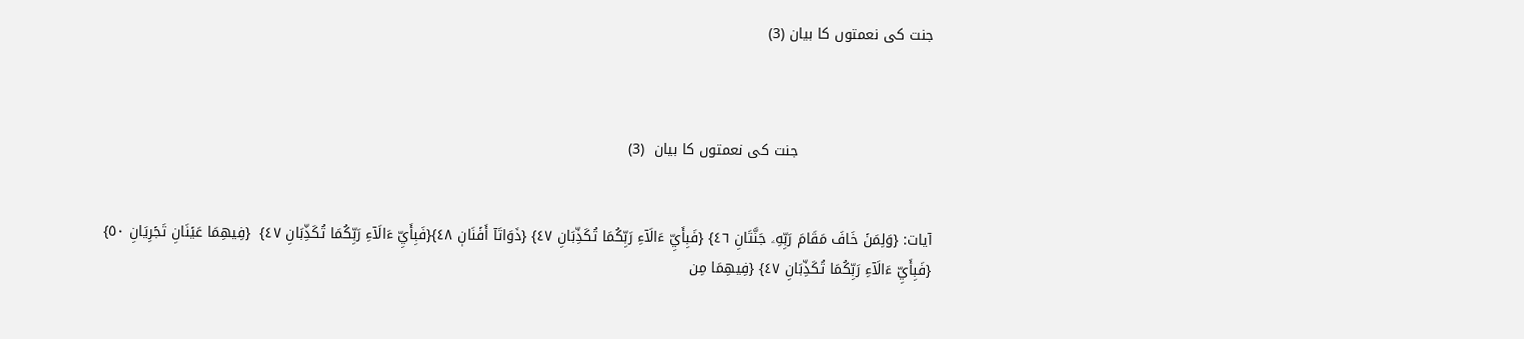جنت کی نعمتوں کا بیان (3)



                            جنت کی نعمتوں کا بیان  (3)


آیات: {وَلِمَنۡ خَافَ مَقَامَ رَبِّهِۦ جَنَّتَانِ ٤٦} {فَبِأَيِّ ءَالَآءِ رَبِّكُمَا تُكَذِّبَانِ ٤٧} {ذَوَاتَآ أَفۡنَانٖ ٤٨}{فَبِأَيِّ ءَالَآءِ رَبِّكُمَا تُكَذِّبَانِ ٤٧}  {فِيهِمَا عَيۡنَانِ تَجۡرِيَانِ ٥٠} {فَبِأَيِّ ءَالَآءِ رَبِّكُمَا تُكَذِّبَانِ ٤٧} {فِيهِمَا مِن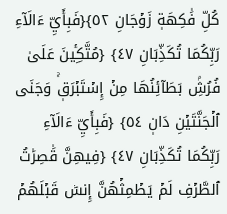كُلِّ فَٰكِهَةٖ زَوۡجَانِ ٥٢}{فَبِأَيِّ ءَالَآءِ رَبِّكُمَا تُكَذِّبَانِ ٤٧} {مُتَّكِ‍ِٔينَ عَلَىٰ فُرُشِۢ بَطَآئِنُهَا مِنۡ إِسۡتَبۡرَقٖۚ وَجَنَى ٱلۡجَنَّتَيۡنِ دَانٖ ٥٤} {فَبِأَيِّ ءَالَآءِ رَبِّكُمَا تُكَذِّبَانِ ٤٧} {فِيهِنَّ قَٰصِرَٰتُ ٱلطَّرۡفِ لَمۡ يَطۡمِثۡهُنَّ إِنسٞ قَبۡلَهُمۡ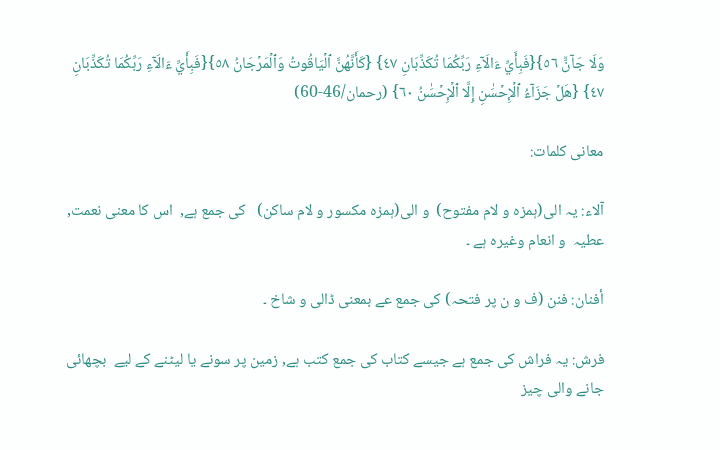وَلَا جَآنّٞ ٥٦}{فَبِأَيِّ ءَالَآءِ رَبِّكُمَا تُكَذِّبَانِ ٤٧} {كَأَنَّهُنَّ ٱلۡيَاقُوتُ وَٱلۡمَرۡجَانُ ٥٨}{فَبِأَيِّ ءَالَآءِ رَبِّكُمَا تُكَذِّبَانِ ٤٧} {هَلۡ جَزَآءُ ٱلۡإِحۡسَٰنِ إِلَّا ٱلۡإِحۡسَٰنُ ٦٠} (رحمان/46-60)

معانی کلمات:

آلاء: یہ الى(ہمزہ و لام مفتوح)  و الى(ہمزہ مکسور و لام ساکن)   کی جمع ہے,  اس کا معنى نعمت, عطیہ  و انعام وغیرہ ہے ۔

أفنان: فنن (ف و ن پر فتحہ) کی جمع عے بمعنى ڈالی و شاخ ۔

فرش: یہ فراش کی جمع ہے جیسے کتاب کی جمع کتب ہے, زمین پر سونے یا لیٹنے کے لیے  بچھائی جانے والی چیز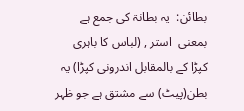بطائن:  یہ بطانۃ کی جمع ہے بمعنى  استر , (لباس کا باہری کپڑا کے بالمقابل اندرونی کپڑا) یہ بطن(پیٹ) سے مشتق ہے جو ظہر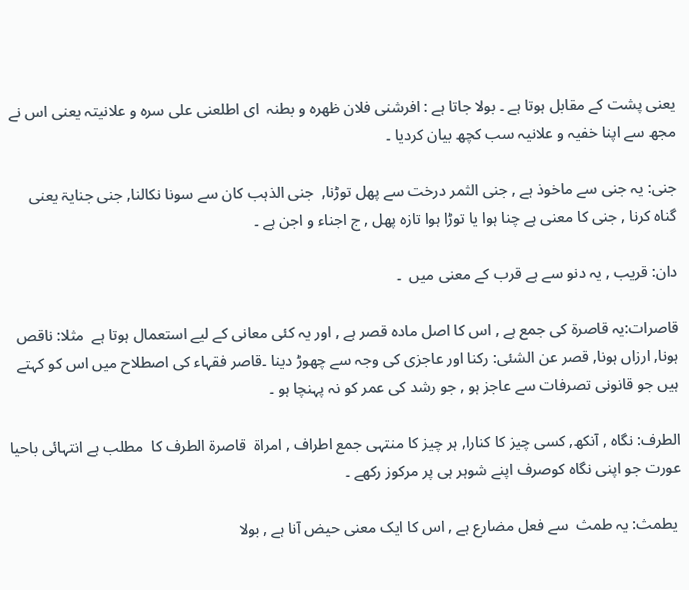یعنی پشت کے مقابل ہوتا ہے ۔ بولا جاتا ہے : افرشنی فلان ظھرہ و بطنہ  ای اطلعنی على سرہ و علانیتہ یعنی اس نے مجھ سے اپنا خفیہ و علانیہ سب کچھ بیان کردیا ۔

جنى: یہ جنی سے ماخوذ ہے , جنى الثمر درخت سے پھل توڑنا,  جنی الذہب کان سے سونا نکالنا, جنی جنایۃ یعنی گناہ کرنا , جنی کا معنى ہے چنا ہوا یا توڑا ہوا تازہ پھل , ج اجناء و اجن ہے ۔

دان: قریب , یہ دنو سے ہے قرب کے معنى میں  ۔

قاصرات:یہ قاصرۃ کی جمع ہے , اس کا اصل مادہ قصر ہے , اور یہ کئی معانی کے لیے استعمال ہوتا ہے  مثلا: ناقص ہونا, ارزاں ہونا, قصر عن الشئی: رکنا اور عاجزی کی وجہ سے چھوڑ دینا ۔قاصر فقہاء کی اصطلاح میں اس کو کہتے ہیں جو قانونی تصرفات سے عاجز ہو , جو رشد کی عمر کو نہ پہنچا ہو ۔

الطرف: نگاہ , آنکھ, کسی چیز کا کنارا, ہر چیز کا منتہی جمع اطراف , امراۃ  قاصرۃ الطرف کا  مطلب ہے انتہائی باحیا  عورت جو اپنی نگاہ کوصرف اپنے شوہر ہی پر مرکوز رکھے ۔

 یطمث: یہ طمث  سے فعل مضارع ہے , اس کا ایک معنی حیض آنا ہے , بولا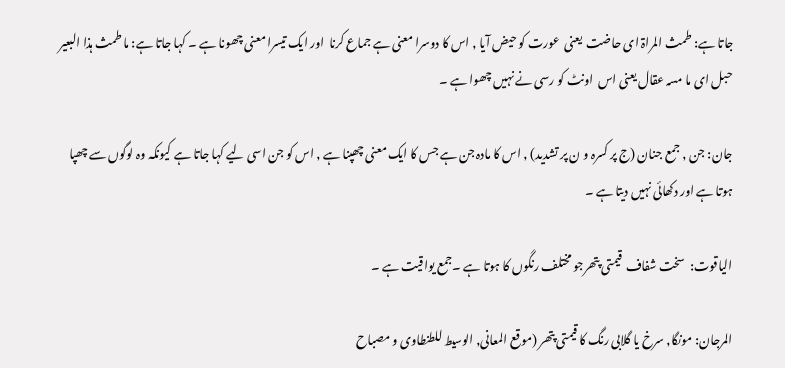جاتا ہے: طمث المراۃ ای حاضت  یعنی  عورت کو حیض آیا , اس کا دوسرا معنى ہے جماع کرنا  اور ایک تیسرا معنى چھونا ہے ۔ کہا جاتا ہے: ما طمث ہذا البعیر حبل ای ما مسہ عقال یعنی اس  اونٹ کو رسی نے نہیں چھوا ہے ۔

جان: جن , جمع جنان (ج پر کسرہ و ن پر تشدید) , اس کا مادہ جن ہے جس کا ایک معنى چھپنا ہے , اس کو جن اسی لیے کہا جاتا ہے کیونکہ وہ لوگوں سے چھپا ہوتا ہے اور دکھائی نہیں دیتا ہے ۔

الیاقوت:  سخت شفاف  قیمتی پتھرجو مختلف رنگوں کا ہوتا ہے ۔جمع یواقیت ہے ۔

المرجان: مونگا, سرخ یا گلابی رنگ کا قیمتی پتھر (موقع المعانی, الوسیط للطنطاوی و مصباح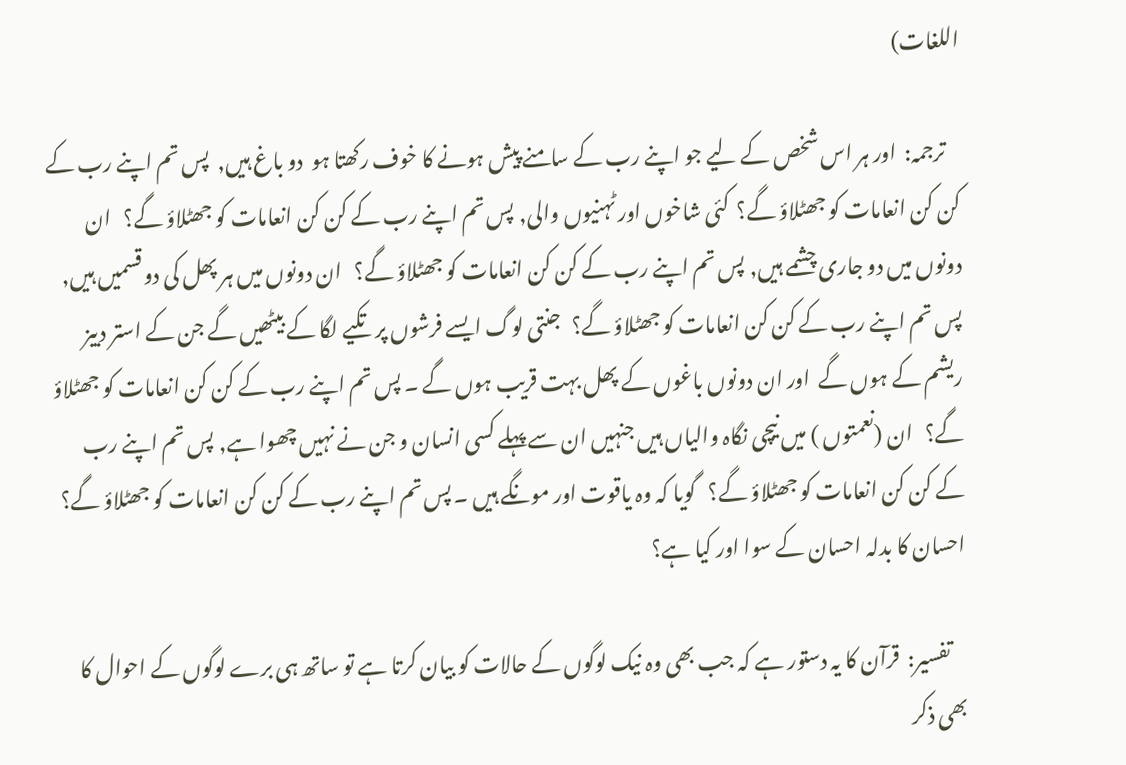اللغات)

    ترجمہ:  اور ہر اس شخص کے لیے جو اپنے رب کے سامنے پیش ہونے کا خوف رکھتا ہو  دو باغ ہیں,  پس تم اپنے رب کے کن کن انعامات کو جھٹلاؤ گے؟  کئی شاخوں اور ٹہنیوں والی, پس تم اپنے رب کے کن کن انعامات کو جھٹلاؤ گے؟   ان دونوں میں دو جاری چشمے ہیں, پس تم اپنے رب کے کن کن انعامات کو جھٹلاؤ گے؟   ان دونوں میں ہر پھل کی دو قسمیں ہیں, پس تم اپنے رب کے کن کن انعامات کو جھٹلاؤ گے؟   جنتی لوگ ایسے فرشوں پر تکیے لگا کے بیٹھیں گے جن کے استر دبیز ریشم کے ہوں گے  اور ان دونوں باغوں کے پھل بہت قریب ہوں گے ۔ پس تم اپنے رب کے کن کن انعامات کو جھٹلاؤ گے؟   ان (نعمتوں ) میں نیچی نگاہ والیاں ہیں جنہیں ان سے پہلے کسی انسان و جن نے نہیں چھوا ہے, پس تم اپنے رب کے کن کن انعامات کو جھٹلاؤ گے؟   گویا کہ وہ یاقوت اور مونگے ہیں ۔ پس تم اپنے رب کے کن کن انعامات کو جھٹلاؤ گے؟   احسان کا بدلہ احسان کے سوا اور کیا ہے؟

    تفسیر:  قرآن کا یہ دستور ہے کہ جب بھی وہ نیک لوگوں کے حالات کو بیان کرتا ہے تو ساتھ ہی برے لوگوں کے احوال کا بھی ذکر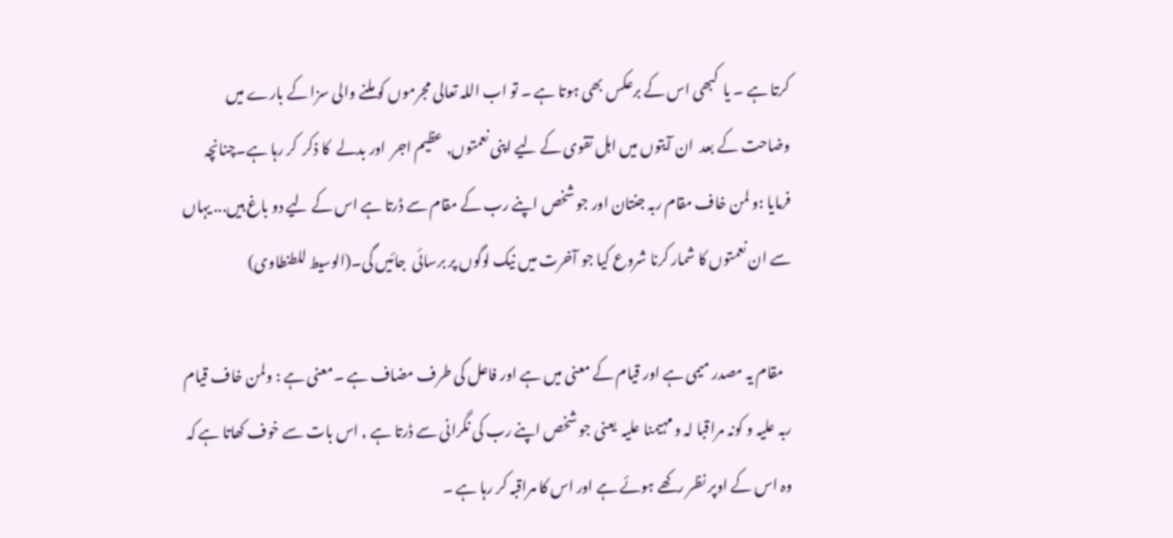کرتا ہے ۔ یا  کبھی اس کے برعکس بھی ہوتا ہے ۔ تو اب اللہ تعالى مجرموں کو ملنے والی سزا کے بارے میں وضاحت کے بعد  ان آیتوں میں اہل تقوى کے لیے اپنی نعمتوں, عظیم اجر  اور بدلے  کا ذکر  کر رہا ہے۔چنانچہ فرمایا :و لمن خاف مقام ربہ جنتان اور جو شخص اپنے رب کے مقام سے ڈرتا ہے اس کے لیے دو باغ ہیں... یہاں سے ان نعمتوں کا شمار کرنا شروع کیا جو آخرت میں نیک لوگوں پر برسائی  جائیں گی۔(الوسیط للطنطاوی)

   مقام یہ مصدر میمی ہے اور قیام کے معنى میں ہے اور فاعل کی طرف مضاف ہے ۔معنى ہے : ولمن خاف قیام ربہ علیہ و کونہ مراقبا لہ و مہیمنا علیہ  یعنی جو شخص اپنے رب کی نگرانی سے ڈرتا ہے , اس بات سے خوف کھاتا ہے کہ وہ اس کے اوپر نظر رکھے ہوئے ہے اور اس کا مراقبہ کر رہا ہے ۔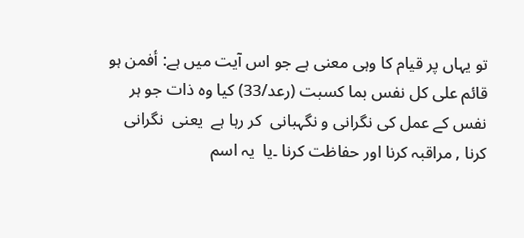تو یہاں پر قیام کا وہی معنى ہے جو اس آیت میں ہے: أفمن ہو قائم على کل نفس بما کسبت (رعد/33) کیا وہ ذات جو ہر نفس کے عمل کی نگرانی و نگہبانی  کر رہا ہے  یعنی  نگرانی کرنا , مراقبہ کرنا اور حفاظت کرنا ۔یا  یہ اسم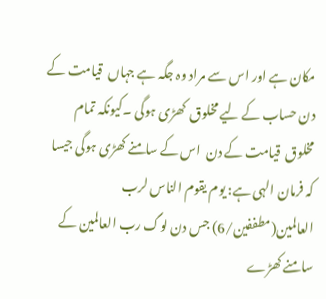مکان ہے اور اس سے مراد وہ جگہ ہے جہاں  قیامت کے دن حساب کے لیے مخلوق  کھڑی ہوگی ۔کیونکہ تمام مخلوق  قیامت کے دن  اس کے سامنے کھڑی ہوگی جیسا کہ فرمان الہی ہے: یوم یقوم الناس لرب العالمین(مطففین/6) جس دن لوگ رب العالمین کے سامنے کھڑے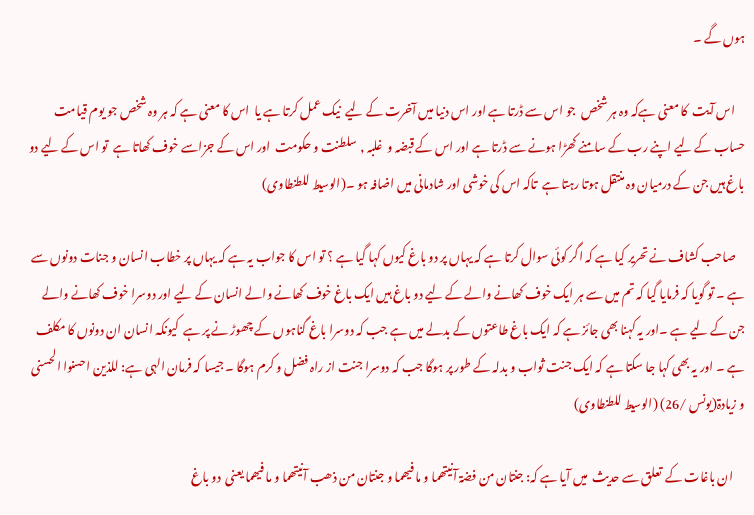ہوں گے ۔

    اس آیت  کا معنى ہےکہ وہ ہر شخص  جو اس سے ڈرتا ہے اور اس دنیا میں آخرت کے لیے  نیک عمل کرتا ہے یا  اس کا معنى ہے کہ ہر وہ شخص جو یوم قیامت حساب کے لیے اپنے رب کے سامنے کھڑا ہونے سے ڈرتا ہے اور اس کے قبضہ و  غلبہ , سلطنت و حکومت  اور اس کے جزاسے خوف کھاتا ہے  تو اس کے لیے دو باغ ہیں جن کے درمیان وہ منتقل ہوتا رہتا ہے  تاکہ اس کی خوشی اور شادمانی میں اضافہ ہو ۔(الوسیط للطنطاوی)

    صاحب کشاف نے تحریر کیا ہے کہ اگر کوئی سوال کرتا ہے کہ یہاں پر دو باغ کیوں کہا گیا ہے ؟ تو اس کا جواب یہ ہے کہ یہاں پر خطاب انسان و جنات دونوں سے ہے ۔ تو گویا کہ فرمایا گیا کہ تم میں سے ہر ایک خوف کھانے والے کے لیے دو باغ ہیں ایک باغ خوف کھانے والے انسان کے لیے اور دوسرا خوف کھانے والے جن کے لیے ہے ۔اور یہ کہنا بھی جائز ہے کہ ایک باغ طاعتوں کے بدلے میں ہے جب کہ دوسرا باغ گناہوں کے چھوڑ نے پر ہے  کیونکہ انسان ان دونوں کا مکلف ہے ۔ اور یہ بھی کہا جا سکتا ہے کہ ایک جنت ثواب و بدلہ کے طور پر ہوگا جب کہ دوسرا جنت از راہ فضل و کرم ہوگا ۔ جیسا کہ فرمان الہی ہے: للذین احسنوا الحسنى و زیادۃ(یونس /26) (الوسیط للطنطاوی)

     ان باغات کے  تعلق سے حدیث  میں آیا ہے کہ: جنتان من فضۃ آنیتھما و ما فیھما و جنتان من ذھب آنیتھما و ما فیھما یعنی  دو باغ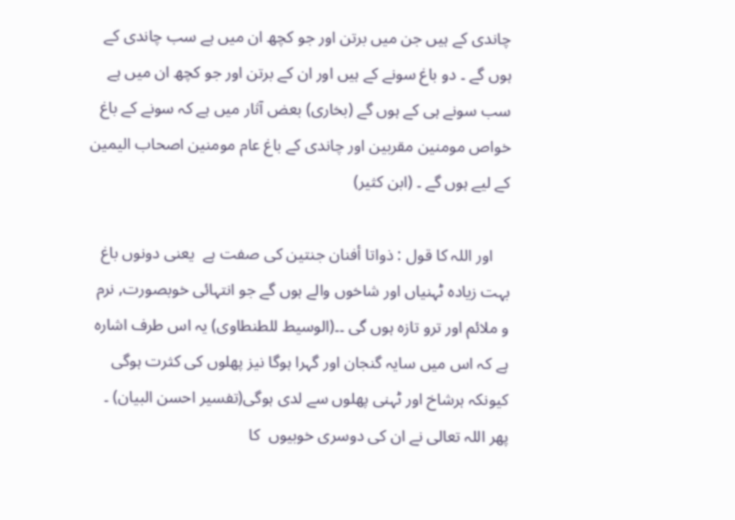چاندی کے ہیں جن میں برتن اور جو کچھ ان میں ہے سب چاندی کے ہوں گے ۔ دو باغ سونے کے ہیں اور ان کے برتن اور جو کچھ ان میں ہے سب سونے ہی کے ہوں گے (بخاری) بعض آثار میں ہے کہ سونے کے باغ خواص مومنین مقربین اور چاندی کے باغ عام مومنین اصحاب الیمین کے لیے ہوں گے ۔ (ابن کثیر)

    اور اللہ کا قول : ذواتا أفنان جنتین کی صفت ہے  یعنی دونوں باغ بہت زیادہ ٹہنیاں اور شاخوں والے ہوں گے جو انتہائی خوبصورت, نرم و ملائم اور ترو تازہ ہوں گی ۔۔(الوسیط للطنطاوی) یہ اس طرف اشارہ ہے کہ اس میں سایہ گنجان اور گہرا ہوگا نیز پھلوں کی کثرت ہوگی کیونکہ ہرشاخ اور ٹہنی پھلوں سے لدی ہوگی(تفسیر احسن البیان) ۔ پھر اللہ تعالى نے ان کی دوسری خوبیوں  کا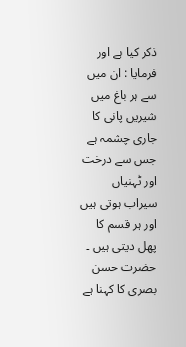ذکر کیا ہے اور فرمایا : ان میں سے ہر باغ میں شیریں پانی کا جاری چشمہ ہے جس سے درخت اور ٹہنیاں سیراب ہوتی ہیں اور ہر قسم کا پھل دیتی ہیں ۔ حضرت حسن بصری کا کہنا ہے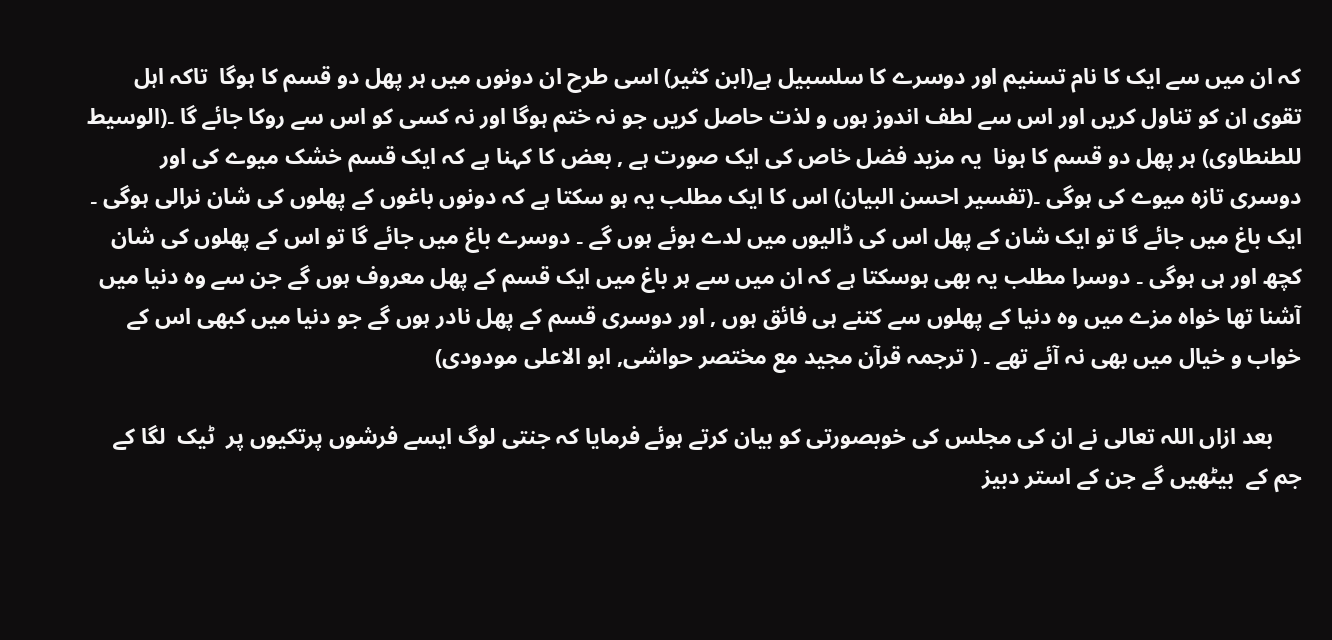کہ ان میں سے ایک کا نام تسنیم اور دوسرے کا سلسبیل ہے(ابن کثیر) اسی طرح ان دونوں میں ہر پھل دو قسم کا ہوگا  تاکہ اہل تقوى ان کو تناول کریں اور اس سے لطف اندوز ہوں و لذت حاصل کریں جو نہ ختم ہوگا اور نہ کسی کو اس سے روکا جائے گا ۔(الوسیط للطنطاوی) ہر پھل دو قسم کا ہونا  یہ مزید فضل خاص کی ایک صورت ہے , بعض کا کہنا ہے کہ ایک قسم خشک میوے کی اور دوسری تازہ میوے کی ہوگی ۔(تفسیر احسن البیان) اس کا ایک مطلب یہ ہو سکتا ہے کہ دونوں باغوں کے پھلوں کی شان نرالی ہوگی ۔ ایک باغ میں جائے گا تو ایک شان کے پھل اس کی ڈالیوں میں لدے ہوئے ہوں گے ۔ دوسرے باغ میں جائے گا تو اس کے پھلوں کی شان کچھ اور ہی ہوگی ۔ دوسرا مطلب یہ بھی ہوسکتا ہے کہ ان میں سے ہر باغ میں ایک قسم کے پھل معروف ہوں گے جن سے وہ دنیا میں آشنا تھا خواہ مزے میں وہ دنیا کے پھلوں سے کتنے ہی فائق ہوں , اور دوسری قسم کے پھل نادر ہوں گے جو دنیا میں کبھی اس کے خواب و خیال میں بھی نہ آئے تھے ۔ ( ترجمہ قرآن مجید مع مختصر حواشی, ابو الاعلى مودودی)

     بعد ازاں اللہ تعالى نے ان کی مجلس کی خوبصورتی کو بیان کرتے ہوئے فرمایا کہ جنتی لوگ ایسے فرشوں پرتکیوں پر  ٹیک  لگا کے جم کے  بیٹھیں گے جن کے استر دبیز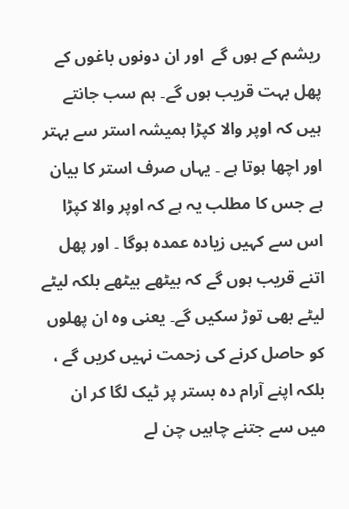ریشم کے ہوں گے  اور ان دونوں باغوں کے پھل بہت قریب ہوں گے۔ ہم سب جانتے ہیں کہ اوپر والا کپڑا ہمیشہ استر سے بہتر اور اچھا ہوتا ہے ۔ یہاں صرف استر کا بیان ہے جس کا مطلب یہ ہے کہ اوپر والا کپڑا اس سے کہیں زیادہ عمدہ ہوگا ۔ اور پھل اتنے قریب ہوں گے کہ بیٹھے بیٹھے بلکہ لیٹے لیٹے بھی توڑ سکیں گے۔ یعنی وہ ان پھلوں کو حاصل کرنے کی زحمت نہیں کریں گے ، بلکہ اپنے آرام دہ بستر پر ٹیک لگا کر ان میں سے جتنے چاہیں چن لے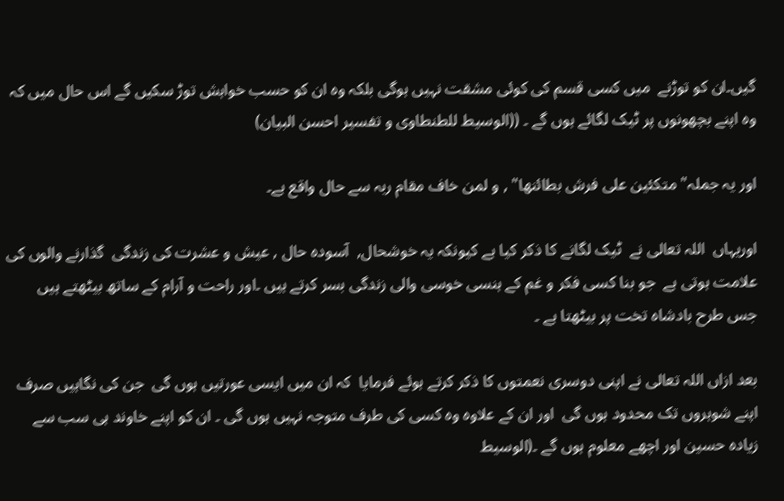گیں۔ان کو توڑنے  میں کسی قسم کی کوئی مشقت نہیں ہوگی بلکہ وہ ان کو حسب خواہش توڑ سکیں گے اس حال میں کہ وہ اپنے بچھونوں پر ٹیک لگائے ہوں گے ۔ ((الوسیط للطنطاوی و تفسیر احسن البیان)

اور یہ جملہ" متکئین على فرش بطائنھا" , و لمن خاف مقام ربہ سے حال واقع ہے۔

اوریہاں  اللہ تعالى نے  ٹیک لگانے کا ذکر کیا ہے کیونکہ یہ خوشحال,  آسودہ حال , عیش و عشرت کی زندگی  گذارنے والوں کی علامت ہوتی ہے  جو بنا کسی فکر و غم کے ہنسی خوسی والی زندگی بسر کرتے ہیں ۔اور راحت و آرام کے ساتھ بیٹھتے ہیں جس طرح بادشاہ تخت پر بیٹھتا ہے ۔

بعد ازاں اللہ تعالى نے اپنی دوسری نعمتوں کا ذکر کرتے ہوئے فرمایا  کہ ان میں ایسی عورتیں ہوں گی  جن کی نگاہیں صرف اپنے شوہروں تک محدود ہوں گی  اور ان کے علاوہ وہ کسی کی طرف متوجہ نہیں ہوں گی ۔ ان کو اپنے خاوند ہی سب سے زیادہ حسین اور اچھے معلوم ہوں گے ۔(الوسیط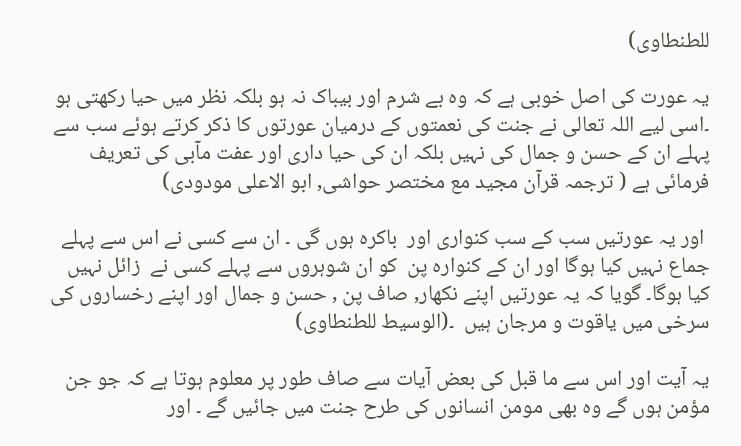للطنطاوی)

یہ عورت کی اصل خوبی ہے کہ وہ بے شرم اور بیباک نہ ہو بلکہ نظر میں حیا رکھتی ہو ۔اسی لیے اللہ تعالى نے جنت کی نعمتوں کے درمیان عورتوں کا ذکر کرتے ہوئے سب سے پہلے ان کے حسن و جمال کی نہیں بلکہ ان کی حیا داری اور عفت مآبی کی تعریف فرمائی ہے ( ترجمہ قرآن مجید مع مختصر حواشی, ابو الاعلى مودودی)

 اور یہ عورتیں سب کے سب کنواری اور  باکرہ ہوں گی ۔ ان سے کسی نے اس سے پہلے جماع نہیں کیا ہوگا اور ان کے کنوارہ پن  کو ان شوہروں سے پہلے کسی نے  زائل نہیں کیا ہوگا۔ گویا کہ یہ عورتیں اپنے نکھار, صاف پن , حسن و جمال اور اپنے رخساروں کی سرخی میں یاقوت و مرجان ہیں  ۔(الوسیط للطنطاوی)

یہ آیت اور اس سے ما قبل کی بعض آیات سے صاف طور پر معلوم ہوتا ہے کہ جو جن مؤمن ہوں گے وہ بھی مومن انسانوں کی طرح جنت میں جائیں گے ۔ اور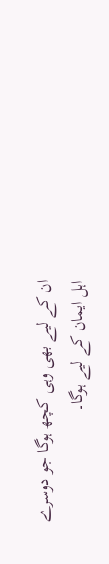ان کے لیے بھی وہی کچھ ہوگا جو دوسرے اہل ایمان کے لیے ہوگا۔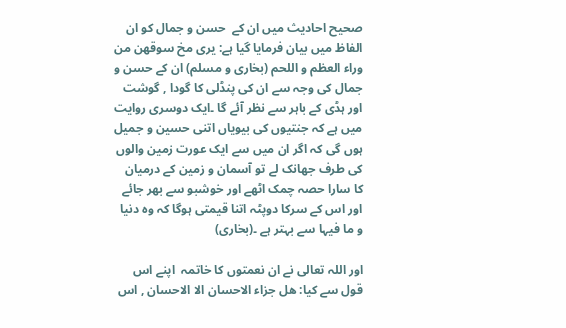صحیح احادیث میں ان کے  حسن و جمال کو ان الفاظ میں بیان فرمایا گیا ہے: یری مخ سوقھن من وراء العظم و اللحم (بخاری و مسلم) ان کے حسن و جمال کی وجہ سے ان کی پنڈلی کا گودا , گوشت اور ہڈی کے باہر سے نظر آئے گا ۔ایک دوسری روایت میں ہے کہ جنتیوں کی بیویاں اتنی حسین و جمیل ہوں گی کہ اگر ان میں سے ایک عورت زمین والوں کی طرف جھانک لے تو آسمان و زمین کے درمیان کا سارا حصہ چمک اٹھے اور خوشبو سے بھر جائے اور اس کے سرکا دوپٹہ اتنا قیمتی ہوگا کہ وہ دنیا و ما فیہا سے بہتر ہے ۔(بخاری)

اور اللہ تعالى نے ان نعمتوں کا خاتمہ  اپنے اس قول سے کیا: ھل جزاء الاحسان الا الاحسان , اس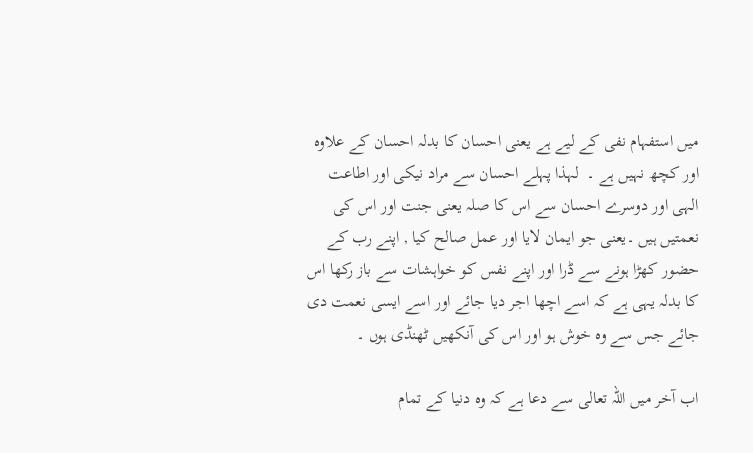میں استفہام نفی کے لیے ہے یعنی احسان کا بدلہ احسان کے علاوہ اور کچھ نہیں ہے ۔  لہذا پہلے احسان سے مراد نیکی اور اطاعت الہی اور دوسرے احسان سے اس کا صلہ یعنی جنت اور اس کی نعمتیں ہیں ۔یعنی جو ایمان لایا اور عمل صالح کیا , اپنے رب کے حضور کھڑا ہونے سے ڈرا اور اپنے نفس کو خواہشات سے باز رکھا اس کا بدلہ یہی ہے کہ اسے اچھا اجر دیا جائے اور اسے ایسی نعمت دی جائے جس سے وہ خوش ہو اور اس کی آنکھیں ٹھنڈی ہوں ۔

اب آخر میں اللہ تعالى سے دعا ہے کہ وہ دنیا کے تمام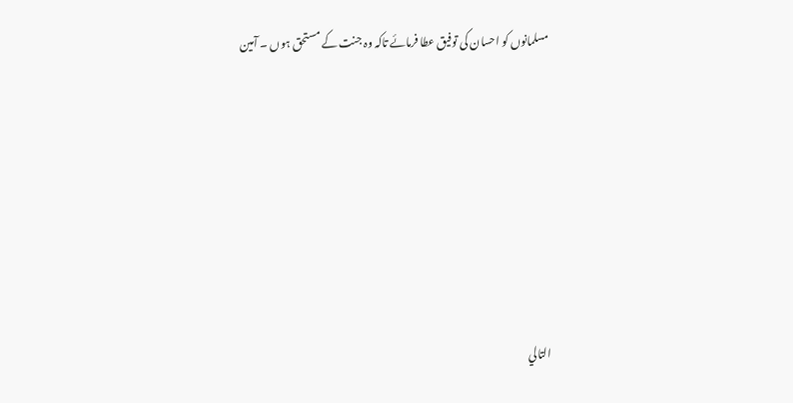مسلمانوں کو احسان کی توفیق عطا فرمائے تاکہ وہ جنت کے مستحق ہوں ۔ آمین









التالي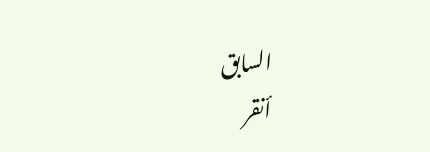السابق
أنقر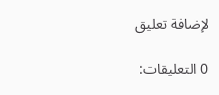لإضافة تعليق

0 التعليقات: